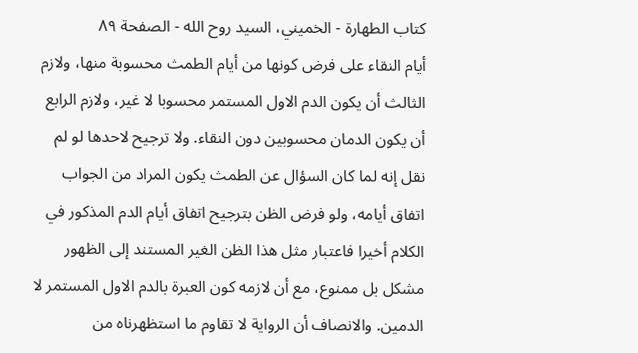كتاب الطهارة - الخميني، السيد روح الله - الصفحة ٨٩
أيام النقاء على فرض كونها من أيام الطمث محسوبة منها، ولازم الثالث أن يكون الدم الاول المستمر محسوبا لا غير، ولازم الرابع أن يكون الدمان محسوبين دون النقاء. ولا ترجيح لاحدها لو لم نقل إنه لما كان السؤال عن الطمث يكون المراد من الجواب اتفاق أيامه، ولو فرض الظن بترجيح اتفاق أيام الدم المذكور في الكلام أخيرا فاعتبار مثل هذا الظن الغير المستند إلى الظهور مشكل بل ممنوع، مع أن لازمه كون العبرة بالدم الاول المستمر لا الدمين. والانصاف أن الرواية لا تقاوم ما استظهرناه من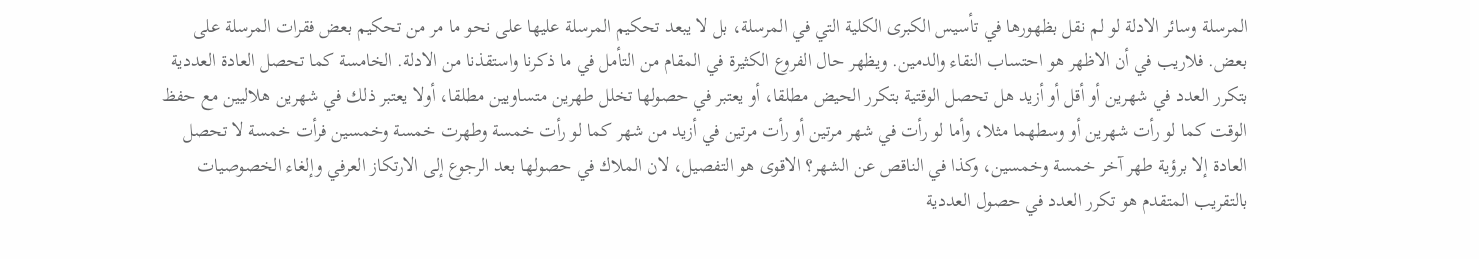المرسلة وسائر الادلة لو لم نقل بظهورها في تأسيس الكبرى الكلية التي في المرسلة، بل لا يبعد تحكيم المرسلة عليها على نحو ما مر من تحكيم بعض فقرات المرسلة على بعض. فلاريب في أن الاظهر هو احتساب النقاء والدمين. ويظهر حال الفروع الكثيرة في المقام من التأمل في ما ذكرنا واستقذنا من الادلة. الخامسة كما تحصل العادة العددية بتكرر العدد في شهرين أو أقل أو أزيد هل تحصل الوقتية بتكرر الحيض مطلقا، أو يعتبر في حصولها تخلل طهرين متساويين مطلقا، أولا يعتبر ذلك في شهرين هلاليين مع حفظ الوقت كما لو رأت شهرين أو وسطهما مثلا، وأما لو رأت في شهر مرتين أو رأت مرتين في أزيد من شهر كما لو رأت خمسة وطهرت خمسة وخمسين فرأت خمسة لا تحصل العادة إلا برؤية طهر آخر خمسة وخمسين، وكذا في الناقص عن الشهر؟ الاقوى هو التفصيل، لان الملاك في حصولها بعد الرجوع إلى الارتكاز العرفي وإلغاء الخصوصيات بالتقريب المتقدم هو تكرر العدد في حصول العددية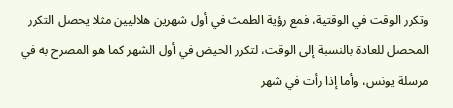وتكرر الوقت في الوقتية، فمع رؤية الطمث في أول شهرين هلاليين مثلا يحصل التكرر المحصل للعادة بالنسبة إلى الوقت، لتكرر الحيض في أول الشهر كما هو المصرح به في مرسلة يونس، وأما إذا رأت في شهر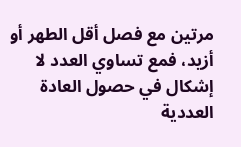مرتين مع فصل أقل الطهر أو أزيد، فمع تساوي العدد لا إشكال في حصول العادة العددية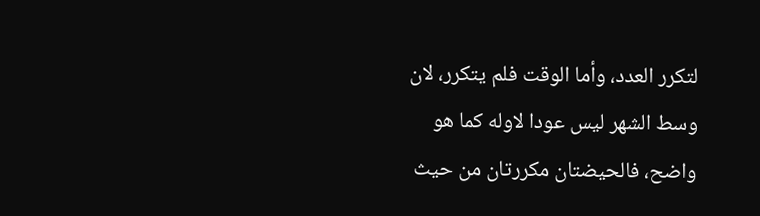لتكرر العدد، وأما الوقت فلم يتكرر، لان وسط الشهر ليس عودا لاوله كما هو واضح، فالحيضتان مكررتان من حيث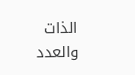الذات والعدد